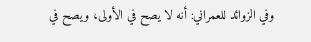وفي الزوائد للعمراني: أنه لا يصح في الأولى، ويصح في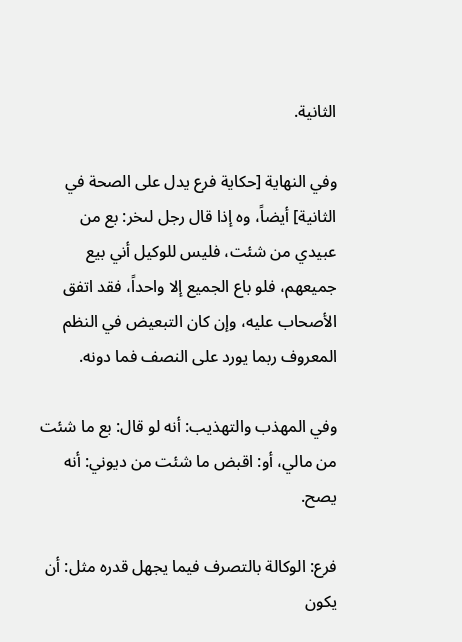الثانية.

وفي النهاية [حكاية فرع يدل على الصحة في الثانية] أيضاً، وه إذا قال رجل لىخر: بع من عبيدي من شئت، فليس للوكيل أني بيع جميعهم، فلو باع الجميع إلا واحداً، فقد اتفق الأصحاب عليه، وإن كان التبعيض في النظم المعروف ربما يورد على النصف فما دونه.

وفي المهذب والتهذيب: أنه لو قال: بع ما شئت من مالي، أو: اقبض ما شئت من ديوني: أنه يصح.

فرع: الوكالة بالتصرف فيما يجهل قدره مثل: أن يكون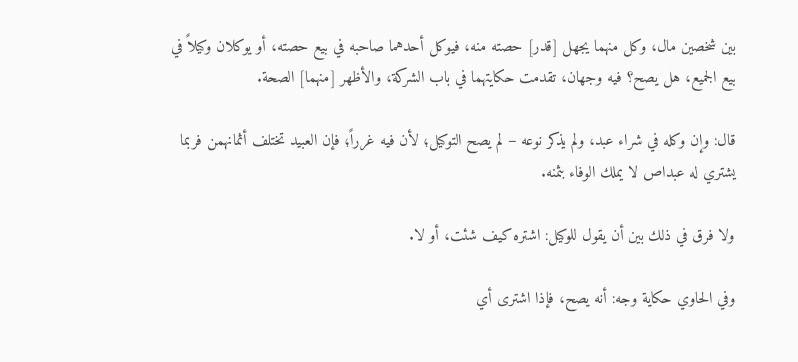بين شخصين مال، وكل منهما يجهل [قدر] حصته منه، فيوكل أحدهما صاحبه في بيع حصته، أو يوكلان وكيلاً في بيع الجميع، هل يصح؟ فيه وجهان، تقدمت حكايتهما في باب الشركة، والأظهر [منهما] الصحة.

قال: وإن وكله في شراء عبد، ولم يذكر نوعه – لم يصح التوكيل؛ لأن فيه غرراً؛ فإن العبيد تختلف أثمانهمن فربما يشتري له عبداص لا يملك الوفاء بثمنه.

ولا فرق في ذلك بين أن يقول للوكيل: اشتره كيف شئت، أو لا.

وفي الحاوي حكاية وجه: أنه يصح، فإذا اشترى أي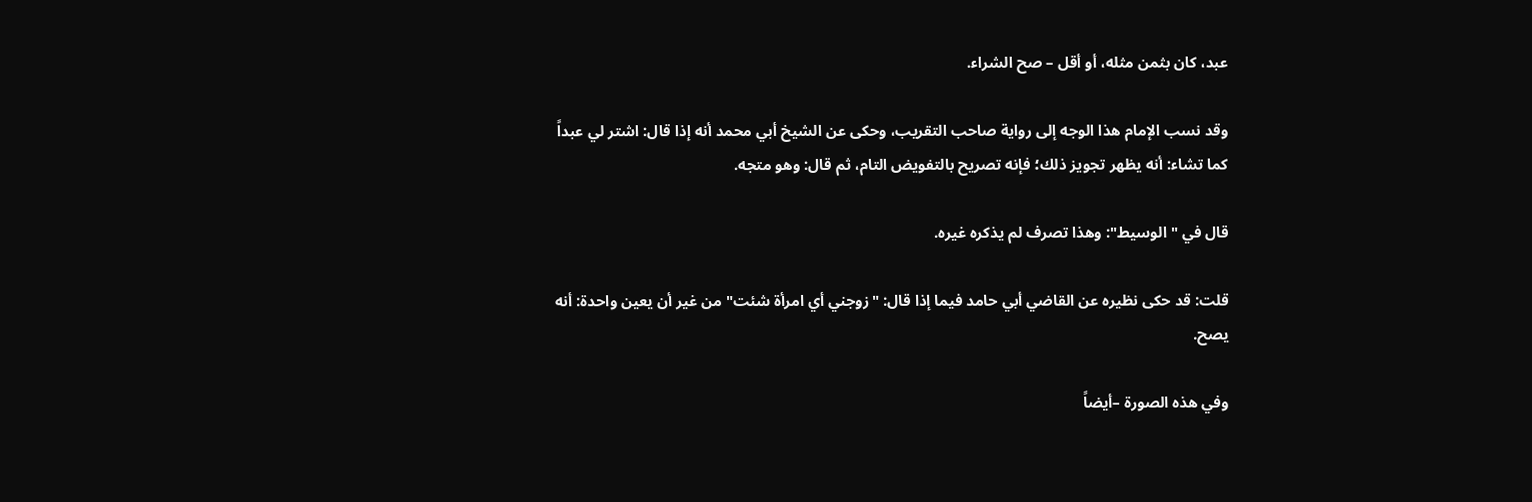عبد، كان بثمن مثله، أو أقل – صح الشراء.

وقد نسب الإمام هذا الوجه إلى رواية صاحب التقريب، وحكى عن الشيخ أبي محمد أنه إذا قال: اشتر لي عبداً كما تشاء: أنه يظهر تجويز ذلك؛ فإنه تصريح بالتفويض التام، ثم قال: وهو متجه.

قال في "الوسيط": وهذا تصرف لم يذكره غيره.

قلت: قد حكى نظيره عن القاضي أبي حامد فيما إذا قال: "زوجني أي امرأة شئت" من غير أن يعين واحدة: أنه يصح.

وفي هذه الصورة –أيضاً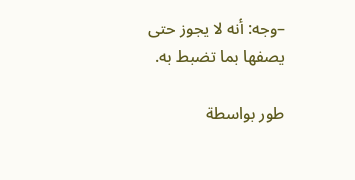–وجه: أنه لا يجوز حتى يصفها بما تضبط به.

طور بواسطة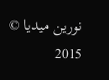نورين ميديا © 2015